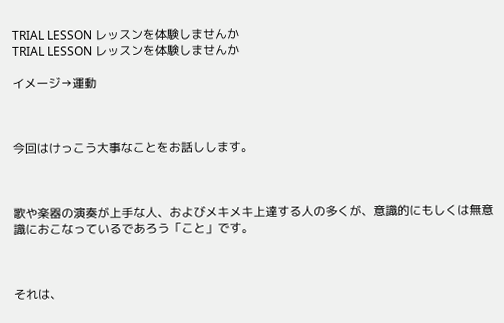TRIAL LESSON レッスンを体験しませんか
TRIAL LESSON レッスンを体験しませんか

イメージ→運動



今回はけっこう大事なことをお話しします。



歌や楽器の演奏が上手な人、およびメキメキ上達する人の多くが、意識的にもしくは無意識におこなっているであろう「こと」です。



それは、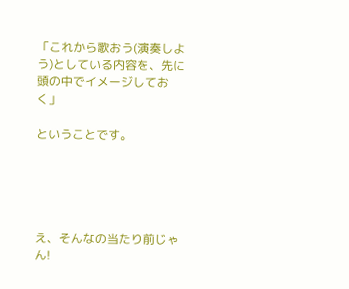「これから歌おう(演奏しよう)としている内容を、先に頭の中でイメージしておく」

ということです。





え、そんなの当たり前じゃん!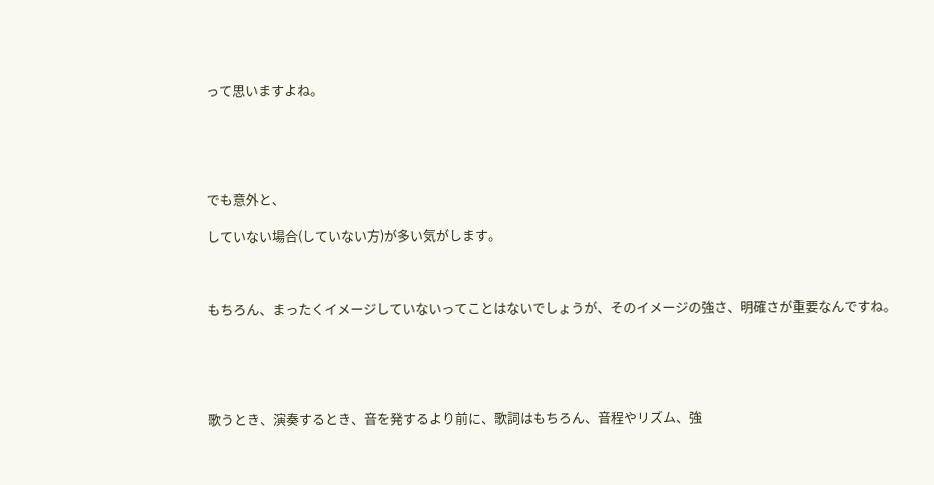って思いますよね。





でも意外と、

していない場合(していない方)が多い気がします。



もちろん、まったくイメージしていないってことはないでしょうが、そのイメージの強さ、明確さが重要なんですね。





歌うとき、演奏するとき、音を発するより前に、歌詞はもちろん、音程やリズム、強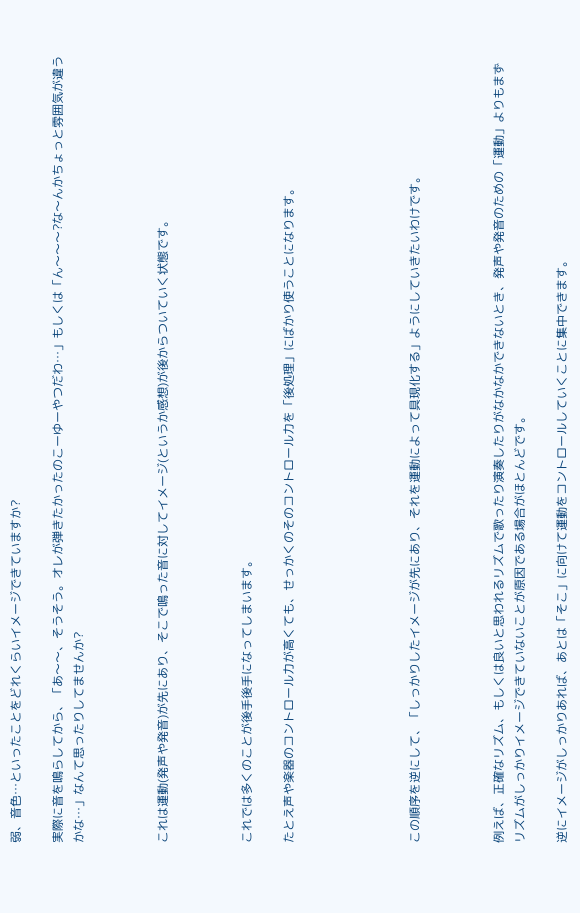弱、音色…といったことをどれくらいイメージできていますか?

実際に音を鳴らしてから、「あ〜〜、そうそう。オレが弾きたかったのこーゆーやつだわ…」もしくは「ん〜〜〜?な〜んかちょっと雰囲気が違うかな…」なんて思ったりしてませんか?



これは運動(発声や発音)が先にあり、そこで鳴った音に対してイメージ(というか感想)が後からついていく状態です。



これでは多くのことが後手後手になってしまいます。

たとえ声や楽器のコントロール力が高くても、せっかくのそのコントロール力を「後処理」にばかり使うことになります。





この順序を逆にして、「しっかりしたイメージが先にあり、それを運動によって具現化する」ようにしていきたいわけです。



例えば、正確なリズム、もしくは良いと思われるリズムで歌ったり演奏したりがなかなかできないとき、発声や発音のための「運動」よりもまずリズムがしっかりイメージできていないことが原因である場合がほとんどです。

逆にイメージがしっかりあれば、あとは「そこ」に向けて運動をコントロールしていくことに集中できます。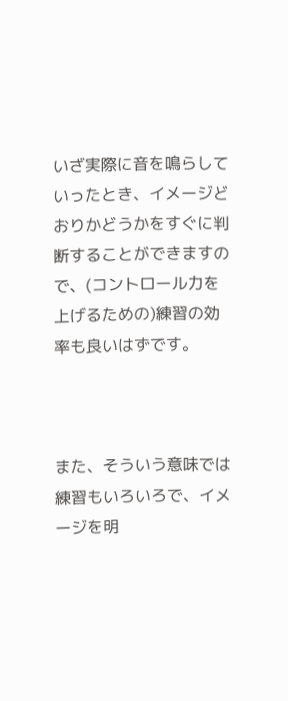いざ実際に音を鳴らしていったとき、イメージどおりかどうかをすぐに判断することができますので、(コントロール力を上げるための)練習の効率も良いはずです。



また、そういう意味では練習もいろいろで、イメージを明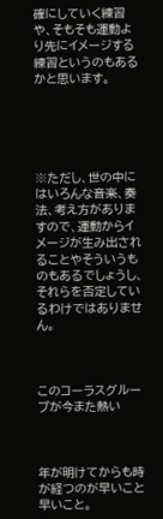確にしていく練習や、そもそも運動より先にイメージする練習というのもあるかと思います。





※ただし、世の中にはいろんな音楽、奏法、考え方がありますので、運動からイメージが生み出されることやそういうものもあるでしょうし、それらを否定しているわけではありません。



このコーラスグループが今また熱い



年が明けてからも時が経つのが早いこと早いこと。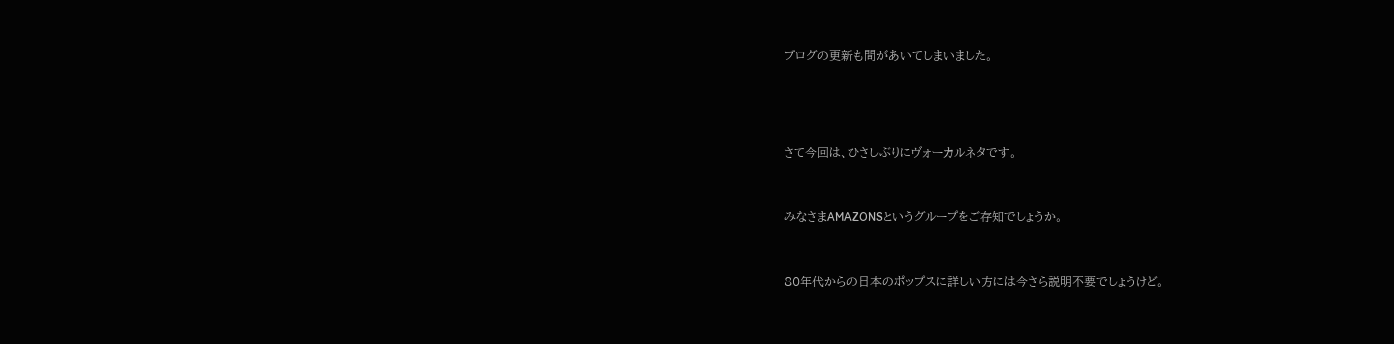ブログの更新も間があいてしまいました。





さて今回は、ひさしぶりにヴォーカルネタです。



みなさまAMAZONSというグループをご存知でしょうか。



80年代からの日本のポップスに詳しい方には今さら説明不要でしょうけど。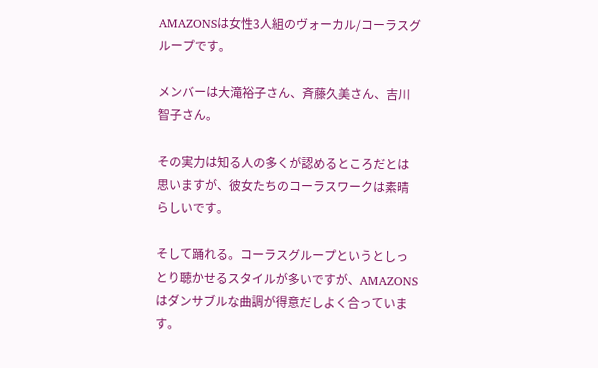AMAZONSは女性3人組のヴォーカル/コーラスグループです。

メンバーは大滝裕子さん、斉藤久美さん、吉川智子さん。

その実力は知る人の多くが認めるところだとは思いますが、彼女たちのコーラスワークは素晴らしいです。

そして踊れる。コーラスグループというとしっとり聴かせるスタイルが多いですが、AMAZONSはダンサブルな曲調が得意だしよく合っています。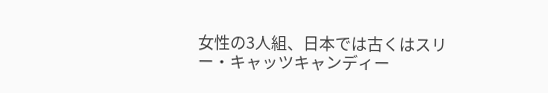女性の3人組、日本では古くはスリー・キャッツキャンディー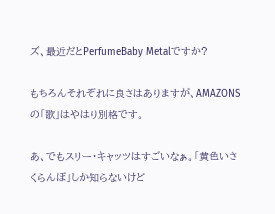ズ、最近だとPerfumeBaby Metalですか?

もちろんそれぞれに良さはありますが、AMAZONSの「歌」はやはり別格です。

あ、でもスリー・キャッツはすごいなぁ。「黄色いさくらんぼ」しか知らないけど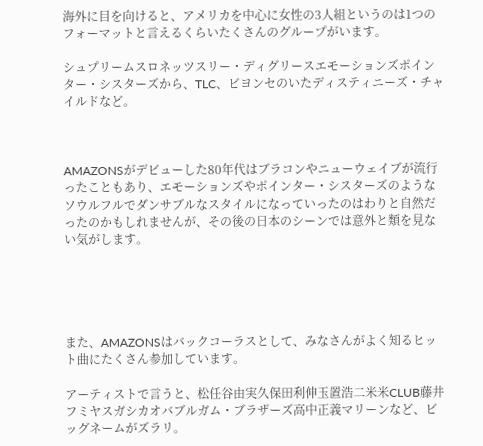海外に目を向けると、アメリカを中心に女性の3人組というのは1つのフォーマットと言えるくらいたくさんのグループがいます。

シュプリームスロネッツスリー・ディグリースエモーションズポインター・シスターズから、TLC、ビヨンセのいたディスティニーズ・チャイルドなど。



AMAZONSがデビューした80年代はブラコンやニューウェイブが流行ったこともあり、エモーションズやポインター・シスターズのようなソウルフルでダンサブルなスタイルになっていったのはわりと自然だったのかもしれませんが、その後の日本のシーンでは意外と類を見ない気がします。





また、AMAZONSはバックコーラスとして、みなさんがよく知るヒット曲にたくさん参加しています。

アーティストで言うと、松任谷由実久保田利伸玉置浩二米米CLUB藤井フミヤスガシカオバブルガム・ブラザーズ高中正義マリーンなど、ビッグネームがズラリ。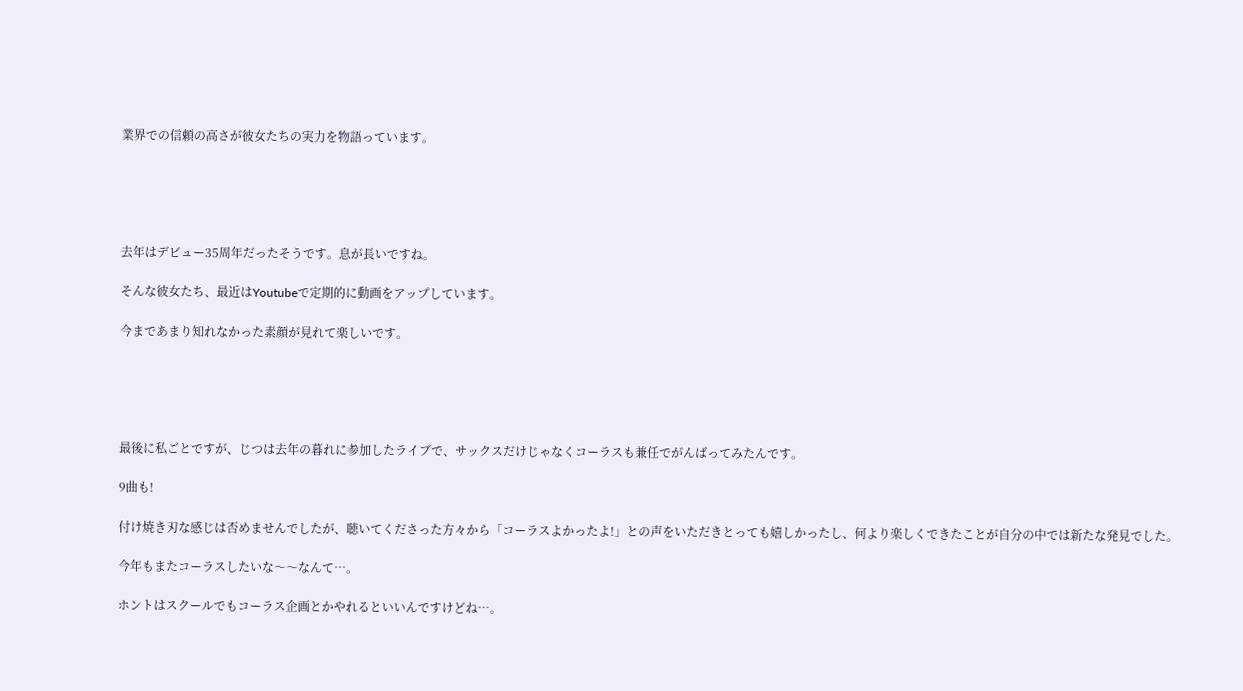業界での信頼の高さが彼女たちの実力を物語っています。





去年はデビュー35周年だったそうです。息が長いですね。

そんな彼女たち、最近はYoutubeで定期的に動画をアップしています。

今まであまり知れなかった素顔が見れて楽しいです。





最後に私ごとですが、じつは去年の暮れに参加したライブで、サックスだけじゃなくコーラスも兼任でがんばってみたんです。

9曲も!

付け焼き刃な感じは否めませんでしたが、聴いてくださった方々から「コーラスよかったよ!」との声をいただきとっても嬉しかったし、何より楽しくできたことが自分の中では新たな発見でした。

今年もまたコーラスしたいな〜〜なんて…。

ホントはスクールでもコーラス企画とかやれるといいんですけどね…。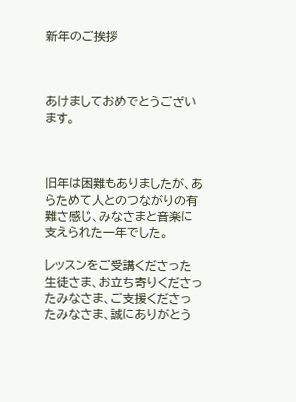新年のご挨拶



あけましておめでとうございます。



旧年は困難もありましたが、あらためて人とのつながりの有難さ感じ、みなさまと音楽に支えられた一年でした。

レッスンをご受講くださった生徒さま、お立ち寄りくださったみなさま、ご支援くださったみなさま、誠にありがとう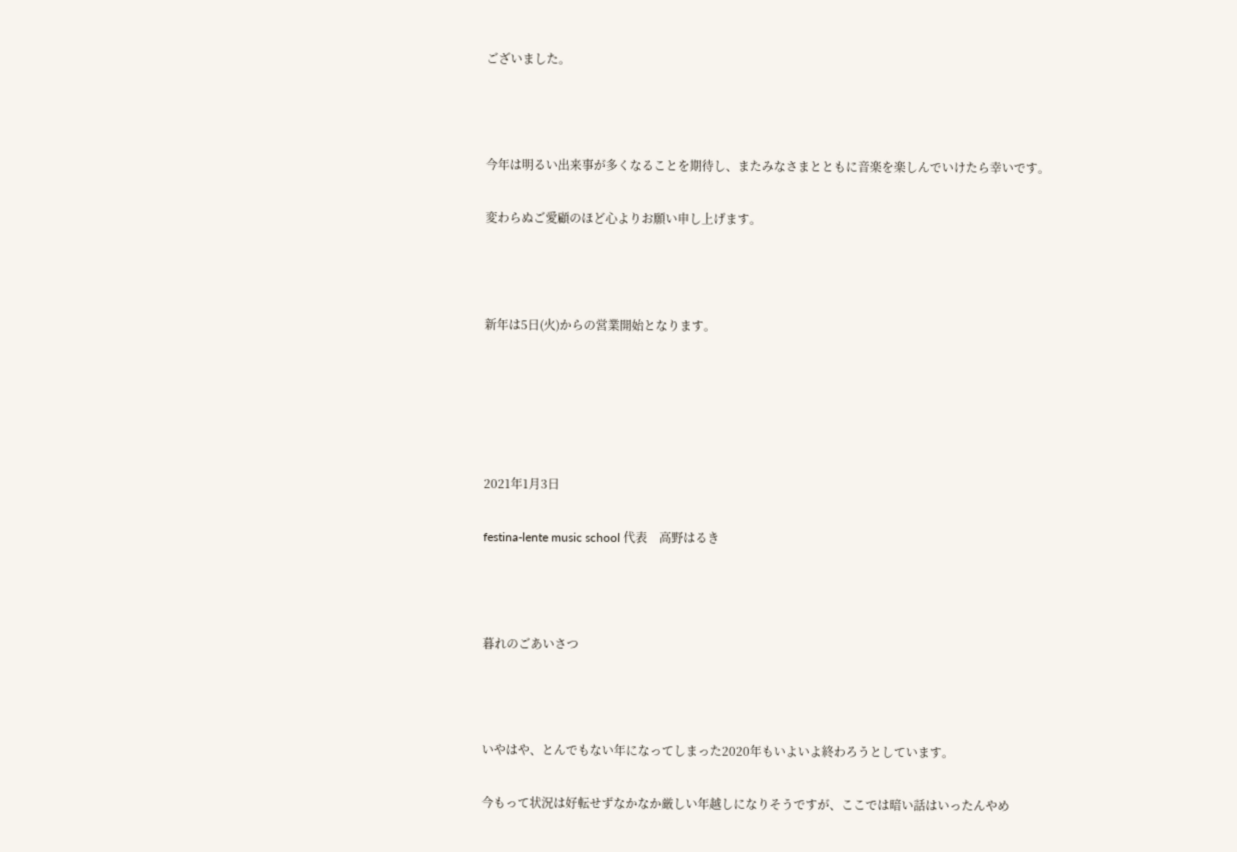ございました。



今年は明るい出来事が多くなることを期待し、またみなさまとともに音楽を楽しんでいけたら幸いです。

変わらぬご愛顧のほど心よりお願い申し上げます。



新年は5日(火)からの営業開始となります。





2021年1月3日

festina-lente music school 代表    高野はるき



暮れのごあいさつ



いやはや、とんでもない年になってしまった2020年もいよいよ終わろうとしています。

今もって状況は好転せずなかなか厳しい年越しになりそうですが、ここでは暗い話はいったんやめ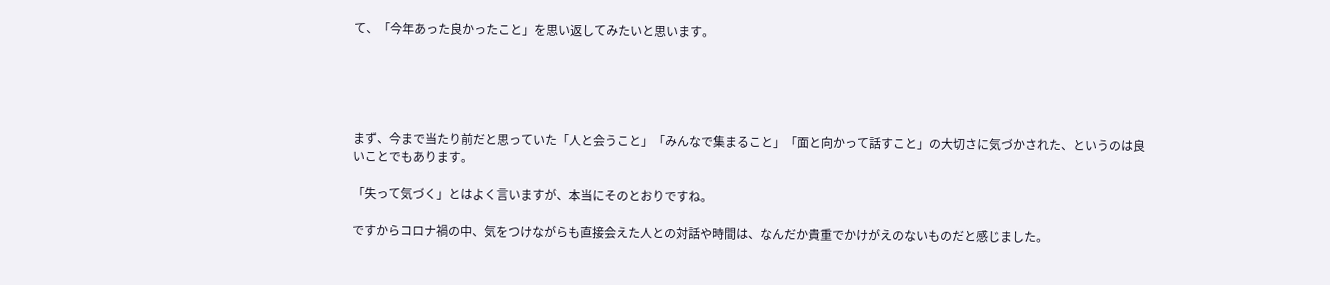て、「今年あった良かったこと」を思い返してみたいと思います。





まず、今まで当たり前だと思っていた「人と会うこと」「みんなで集まること」「面と向かって話すこと」の大切さに気づかされた、というのは良いことでもあります。

「失って気づく」とはよく言いますが、本当にそのとおりですね。

ですからコロナ禍の中、気をつけながらも直接会えた人との対話や時間は、なんだか貴重でかけがえのないものだと感じました。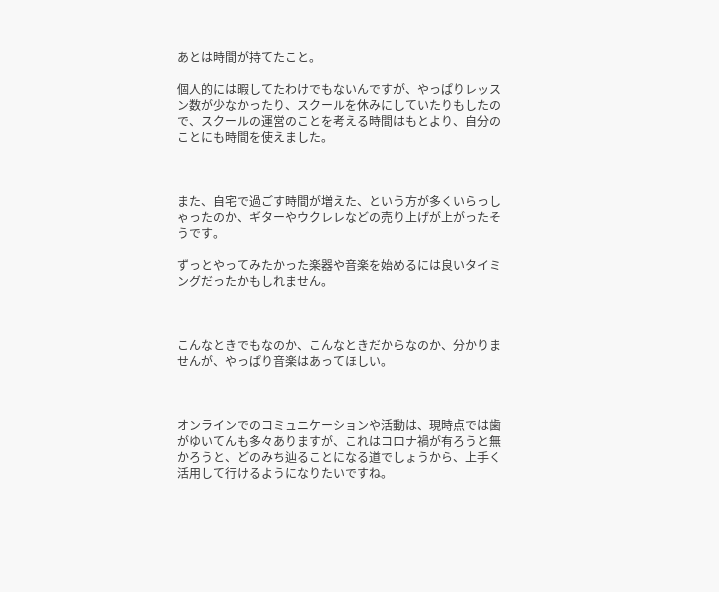あとは時間が持てたこと。

個人的には暇してたわけでもないんですが、やっぱりレッスン数が少なかったり、スクールを休みにしていたりもしたので、スクールの運営のことを考える時間はもとより、自分のことにも時間を使えました。



また、自宅で過ごす時間が増えた、という方が多くいらっしゃったのか、ギターやウクレレなどの売り上げが上がったそうです。

ずっとやってみたかった楽器や音楽を始めるには良いタイミングだったかもしれません。



こんなときでもなのか、こんなときだからなのか、分かりませんが、やっぱり音楽はあってほしい。



オンラインでのコミュニケーションや活動は、現時点では歯がゆいてんも多々ありますが、これはコロナ禍が有ろうと無かろうと、どのみち辿ることになる道でしょうから、上手く活用して行けるようになりたいですね。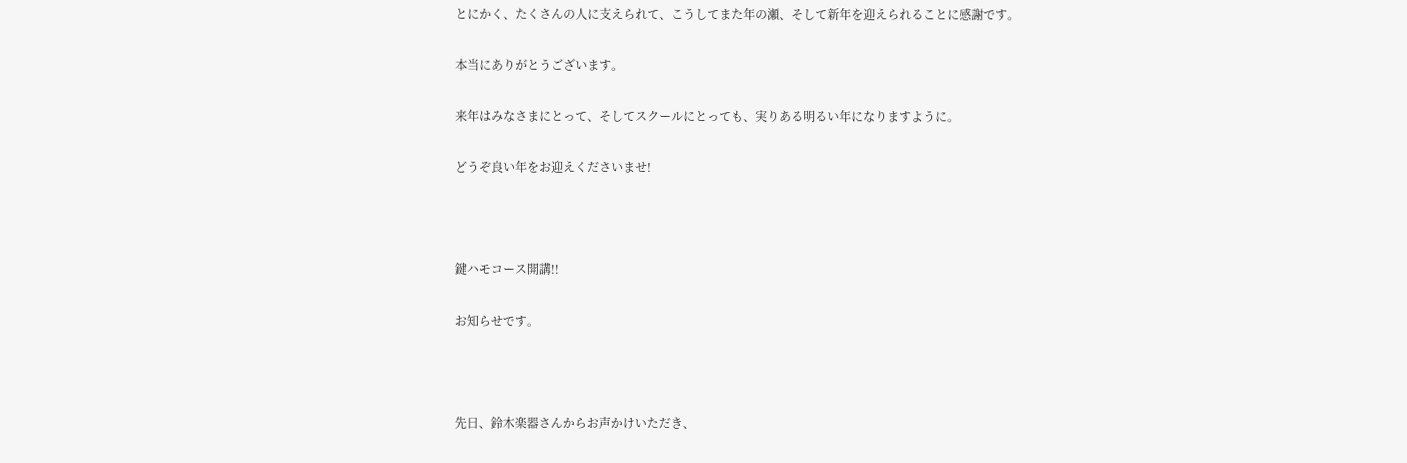とにかく、たくさんの人に支えられて、こうしてまた年の瀬、そして新年を迎えられることに感謝です。

本当にありがとうございます。

来年はみなさまにとって、そしてスクールにとっても、実りある明るい年になりますように。

どうぞ良い年をお迎えくださいませ!



鍵ハモコース開講!!

お知らせです。



先日、鈴木楽器さんからお声かけいただき、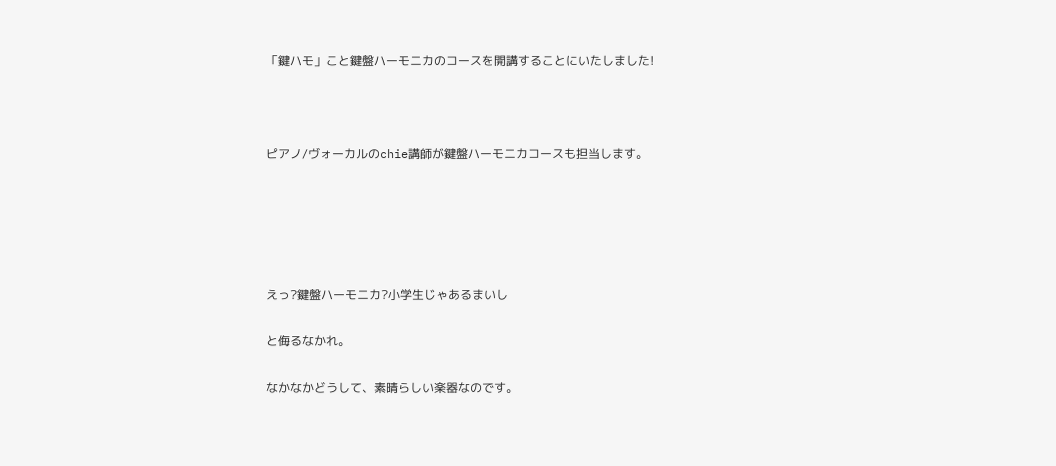「鍵ハモ」こと鍵盤ハーモニカのコースを開講することにいたしました!



ピアノ/ヴォーカルのchie講師が鍵盤ハーモニカコースも担当します。





えっ?鍵盤ハーモニカ?小学生じゃあるまいし

と侮るなかれ。

なかなかどうして、素晴らしい楽器なのです。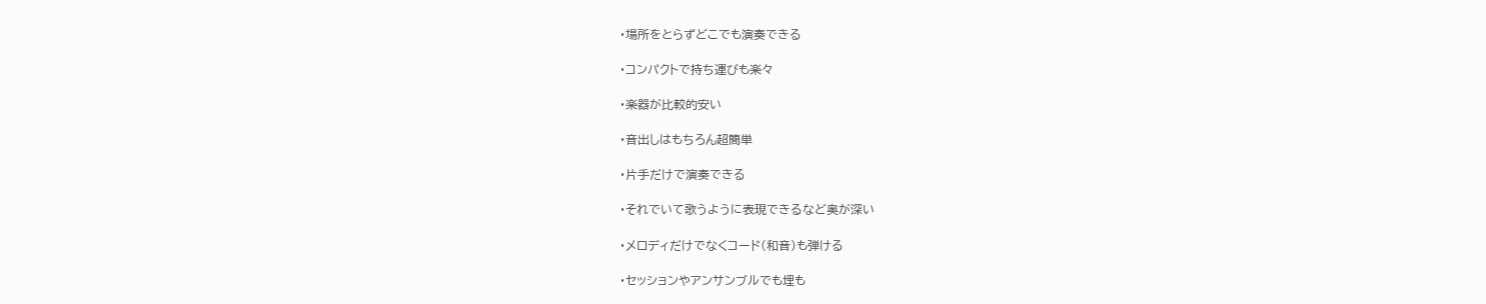・場所をとらずどこでも演奏できる

・コンパクトで持ち運びも楽々

・楽器が比較的安い

・音出しはもちろん超簡単

・片手だけで演奏できる

・それでいて歌うように表現できるなど奥が深い

・メロディだけでなくコード(和音)も弾ける

・セッションやアンサンブルでも埋も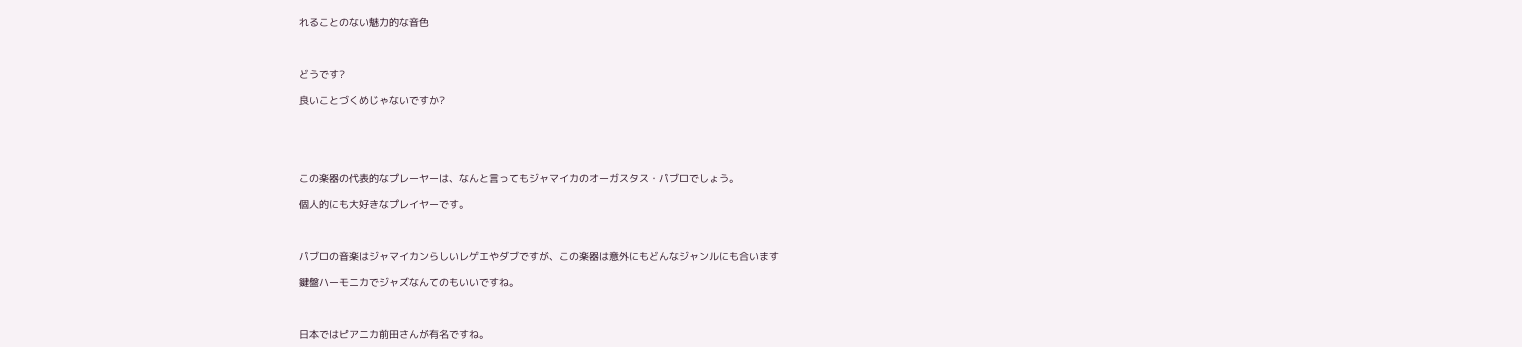れることのない魅力的な音色



どうです?

良いことづくめじゃないですか?





この楽器の代表的なプレーヤーは、なんと言ってもジャマイカのオーガスタス・パブロでしょう。

個人的にも大好きなプレイヤーです。



パブロの音楽はジャマイカンらしいレゲエやダブですが、この楽器は意外にもどんなジャンルにも合います

鍵盤ハーモニカでジャズなんてのもいいですね。



日本ではピアニカ前田さんが有名ですね。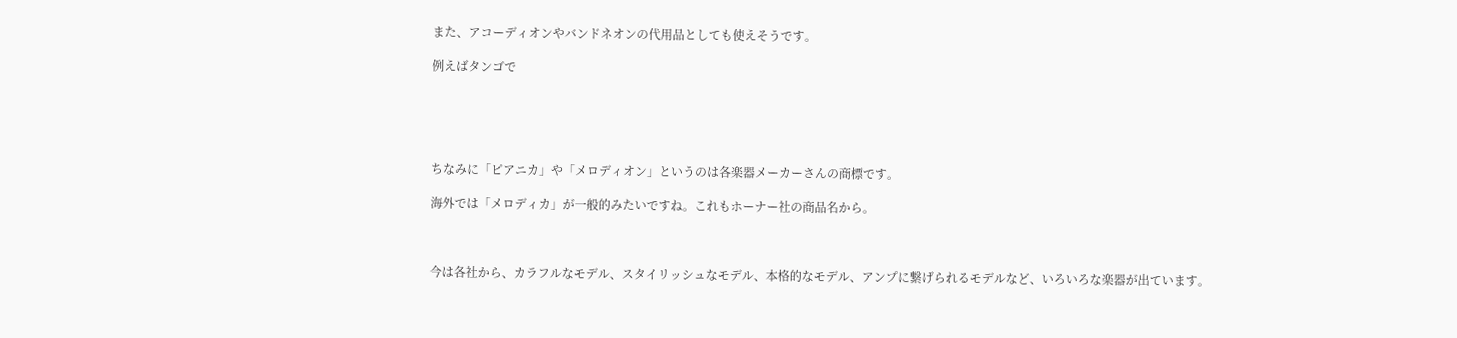また、アコーディオンやバンドネオンの代用品としても使えそうです。

例えばタンゴで





ちなみに「ピアニカ」や「メロディオン」というのは各楽器メーカーさんの商標です。

海外では「メロディカ」が一般的みたいですね。これもホーナー社の商品名から。



今は各社から、カラフルなモデル、スタイリッシュなモデル、本格的なモデル、アンプに繋げられるモデルなど、いろいろな楽器が出ています。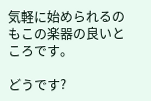気軽に始められるのもこの楽器の良いところです。

どうです?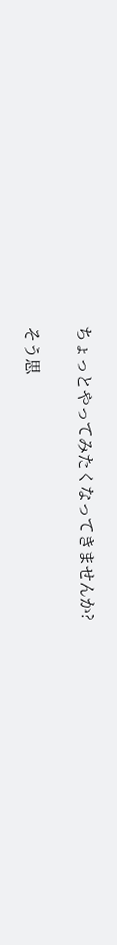ちょっとやってみたくなってきませんか?

そう思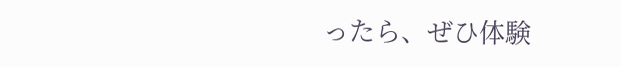ったら、ぜひ体験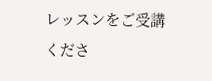レッスンをご受講くださ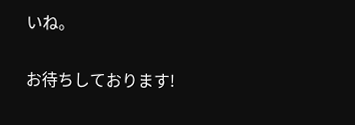いね。

お待ちしております!